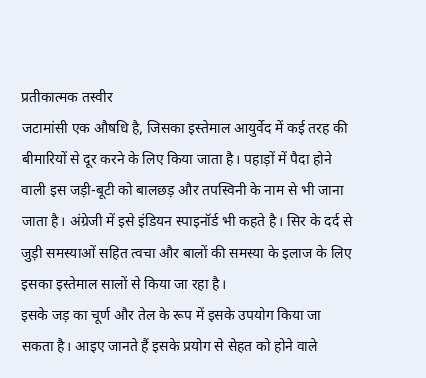प्रतीकात्मक तस्वीर
जटामांसी एक औषधि है, जिसका इस्तेमाल आयुर्वेद में कई तरह की बीमारियों से दूर करने के लिए किया जाता है। पहाड़ों में पैदा होने वाली इस जड़ी-बूटी को बालछड़ और तपस्विनी के नाम से भी जाना जाता है। अंग्रेजी में इसे इंडियन स्पाइनॉर्ड भी कहते है। सिर के दर्द से जुड़ी समस्याओं सहित त्वचा और बालों की समस्या के इलाज के लिए इसका इस्तेमाल सालों से किया जा रहा है।
इसके जड़ का चूर्ण और तेल के रूप में इसके उपयोग किया जा सकता है। आइए जानते हैं इसके प्रयोग से सेहत को होने वाले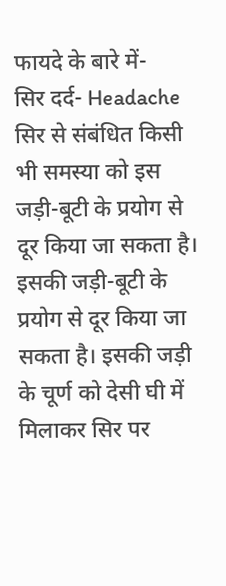फायदे के बारे में-
सिर दर्द- Headache
सिर से संबंधित किसी भी समस्या को इस जड़ी-बूटी के प्रयोग से दूर किया जा सकता है। इसकी जड़ी-बूटी के प्रयोग से दूर किया जा सकता है। इसकी जड़ी के चूर्ण को देसी घी में मिलाकर सिर पर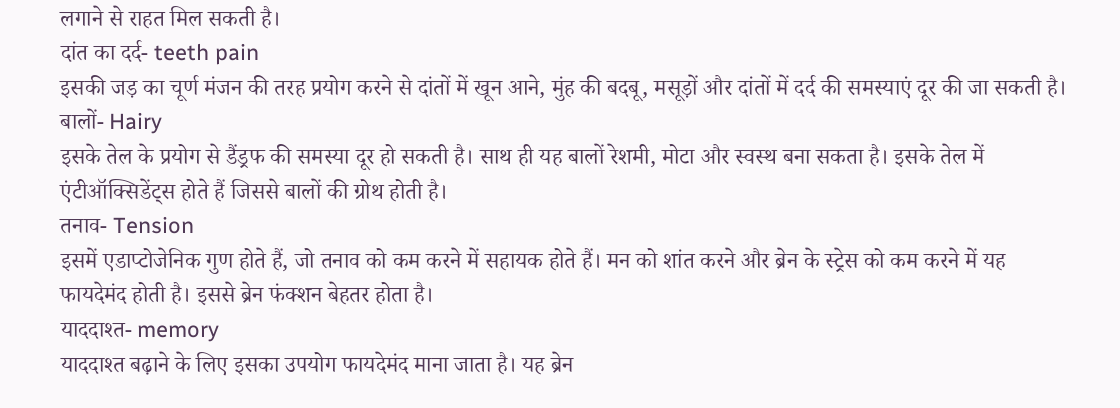लगाने से राहत मिल सकती है।
दांत का दर्द- teeth pain
इसकी जड़ का चूर्ण मंजन की तरह प्रयोग करने से दांतों में खून आने, मुंह की बदबू, मसूड़ों और दांतों में दर्द की समस्याएं दूर की जा सकती है।
बालों- Hairy
इसके तेल के प्रयोग से डैंड्रफ की समस्या दूर हो सकती है। साथ ही यह बालों रेशमी, मोटा और स्वस्थ बना सकता है। इसके तेल में एंटीऑक्सिडेंट्स होते हैं जिससे बालों की ग्रोथ होती है।
तनाव- Tension
इसमें एडाप्टोजेनिक गुण होते हैं, जो तनाव को कम करने में सहायक होते हैं। मन को शांत करने और ब्रेन के स्ट्रेस को कम करने में यह फायदेमंद होती है। इससे ब्रेन फंक्शन बेहतर होता है।
याददाश्त- memory
याददाश्त बढ़ाने के लिए इसका उपयोग फायदेमंद माना जाता है। यह ब्रेन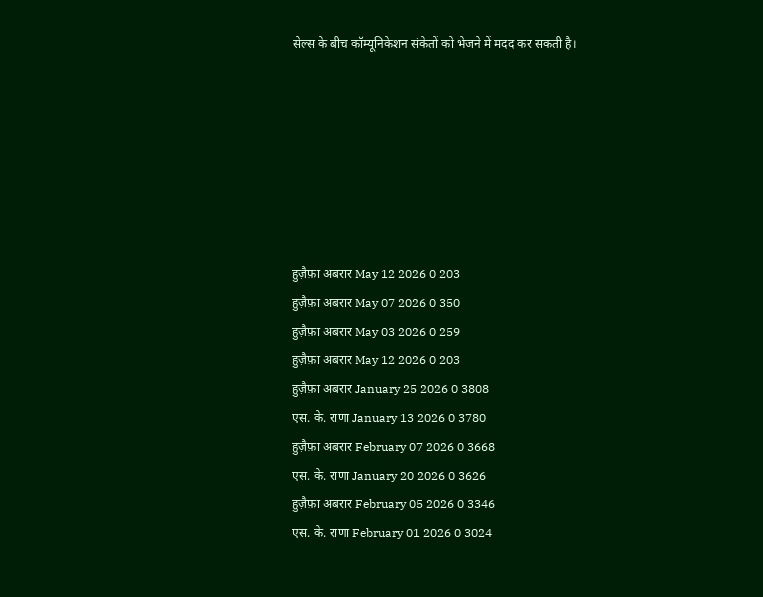सेल्स के बीच कॉम्यूनिकेशन संकेतों को भेजने में मदद कर सकती है।







हुज़ैफ़ा अबरार May 12 2026 0 203
हुज़ैफ़ा अबरार May 07 2026 0 350
हुज़ैफ़ा अबरार May 03 2026 0 259
हुज़ैफ़ा अबरार May 12 2026 0 203
हुज़ैफ़ा अबरार January 25 2026 0 3808
एस. के. राणा January 13 2026 0 3780
हुज़ैफ़ा अबरार February 07 2026 0 3668
एस. के. राणा January 20 2026 0 3626
हुज़ैफ़ा अबरार February 05 2026 0 3346
एस. के. राणा February 01 2026 0 3024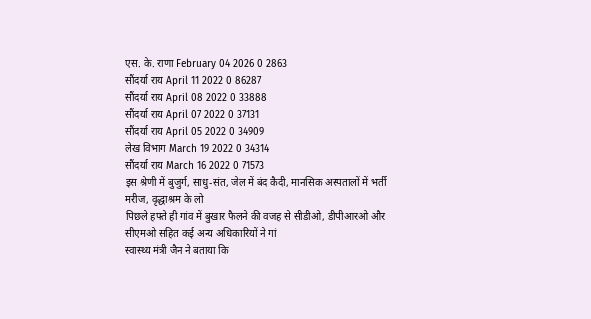एस. के. राणा February 04 2026 0 2863
सौंदर्या राय April 11 2022 0 86287
सौंदर्या राय April 08 2022 0 33888
सौंदर्या राय April 07 2022 0 37131
सौंदर्या राय April 05 2022 0 34909
लेख विभाग March 19 2022 0 34314
सौंदर्या राय March 16 2022 0 71573
इस श्रेणी में बुजुर्ग, साधु-संत, जेल में बंद कैदी, मानसिक अस्पतालों में भर्ती मरीज, वृद्धाश्रम के लो
पिछले हफ्ते ही गांव में बुखार फैलने की वजह से सीडीओ, डीपीआरओ और सीएमओ सहित कई अन्य अधिकारियों ने गां
स्वास्थ्य मंत्री जैन ने बताया कि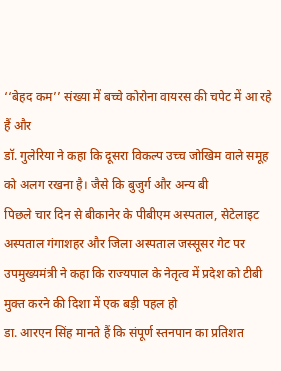‘‘बेहद कम’’ संख्या में बच्चे कोरोना वायरस की चपेट में आ रहे हैं और
डॉ. गुलेरिया ने कहा कि दूसरा विकल्प उच्च जोखिम वाले समूह को अलग रखना है। जैसे कि बुजुर्ग और अन्य बी
पिछले चार दिन से बीकानेर के पीबीएम अस्पताल, सेटेलाइट अस्पताल गंगाशहर और जिला अस्पताल जस्सूसर गेट पर
उपमुख्यमंत्री ने कहा कि राज्यपाल के नेतृत्व में प्रदेश को टीबी मुक्त करने की दिशा में एक बड़ी पहल हो
डा. आरएन सिंह मानते हैं कि संपूर्ण स्तनपान का प्रतिशत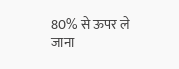80% से ऊपर ले जाना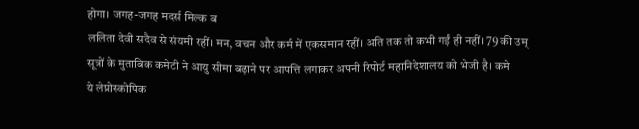होगा। जगह-जगह मदर्स मिल्क ब
ललिता देवी सदैव से संयमी रहीं। मन, वचन और कर्म में एकसमान रहीं। अति तक तो कभी गईं ही नहीं। 79 की उम्
सूत्रों के मुताबिक कमेटी ने आयु सीमा बढ़ाने पर आपत्ति लगाकर अपनी रिपोर्ट महानिदेशालय को भेजी है। कमे
ये लेप्रोस्कोपिक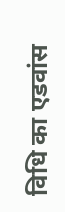विधि का एडवांस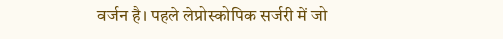वर्जन है। पहले लेप्रोस्कोपिक सर्जरी में जो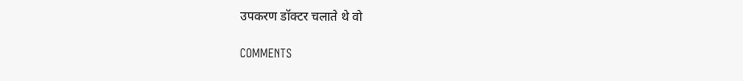उपकरण डॉक्टर चलाते थे वो

COMMENTS